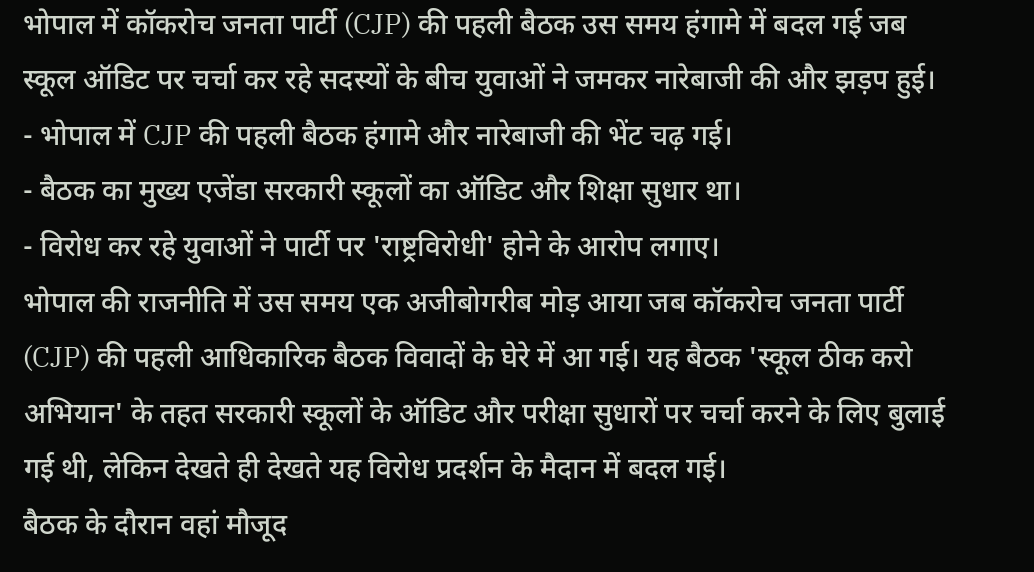भोपाल में कॉकरोच जनता पार्टी (CJP) की पहली बैठक उस समय हंगामे में बदल गई जब स्कूल ऑडिट पर चर्चा कर रहे सदस्यों के बीच युवाओं ने जमकर नारेबाजी की और झड़प हुई।
- भोपाल में CJP की पहली बैठक हंगामे और नारेबाजी की भेंट चढ़ गई।
- बैठक का मुख्य एजेंडा सरकारी स्कूलों का ऑडिट और शिक्षा सुधार था।
- विरोध कर रहे युवाओं ने पार्टी पर 'राष्ट्रविरोधी' होने के आरोप लगाए।
भोपाल की राजनीति में उस समय एक अजीबोगरीब मोड़ आया जब कॉकरोच जनता पार्टी (CJP) की पहली आधिकारिक बैठक विवादों के घेरे में आ गई। यह बैठक 'स्कूल ठीक करो अभियान' के तहत सरकारी स्कूलों के ऑडिट और परीक्षा सुधारों पर चर्चा करने के लिए बुलाई गई थी, लेकिन देखते ही देखते यह विरोध प्रदर्शन के मैदान में बदल गई।
बैठक के दौरान वहां मौजूद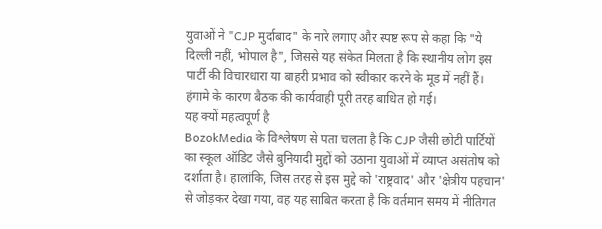युवाओं ने "CJP मुर्दाबाद" के नारे लगाए और स्पष्ट रूप से कहा कि "ये दिल्ली नहीं, भोपाल है", जिससे यह संकेत मिलता है कि स्थानीय लोग इस पार्टी की विचारधारा या बाहरी प्रभाव को स्वीकार करने के मूड में नहीं हैं। हंगामे के कारण बैठक की कार्यवाही पूरी तरह बाधित हो गई।
यह क्यों महत्वपूर्ण है
BozokMedia के विश्लेषण से पता चलता है कि CJP जैसी छोटी पार्टियों का स्कूल ऑडिट जैसे बुनियादी मुद्दों को उठाना युवाओं में व्याप्त असंतोष को दर्शाता है। हालांकि, जिस तरह से इस मुद्दे को 'राष्ट्रवाद' और 'क्षेत्रीय पहचान' से जोड़कर देखा गया, वह यह साबित करता है कि वर्तमान समय में नीतिगत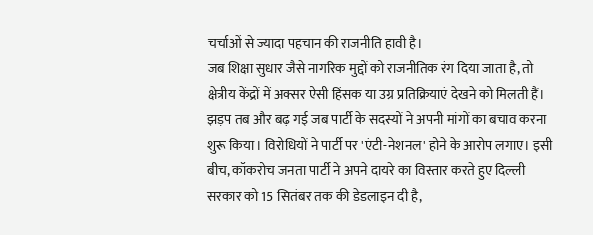चर्चाओं से ज्यादा पहचान की राजनीति हावी है।
जब शिक्षा सुधार जैसे नागरिक मुद्दों को राजनीतिक रंग दिया जाता है, तो क्षेत्रीय केंद्रों में अक्सर ऐसी हिंसक या उग्र प्रतिक्रियाएं देखने को मिलती हैं।
झड़प तब और बढ़ गई जब पार्टी के सदस्यों ने अपनी मांगों का बचाव करना शुरू किया। विरोधियों ने पार्टी पर 'एंटी-नेशनल' होने के आरोप लगाए। इसी बीच, कॉकरोच जनता पार्टी ने अपने दायरे का विस्तार करते हुए दिल्ली सरकार को 15 सितंबर तक की डेडलाइन दी है,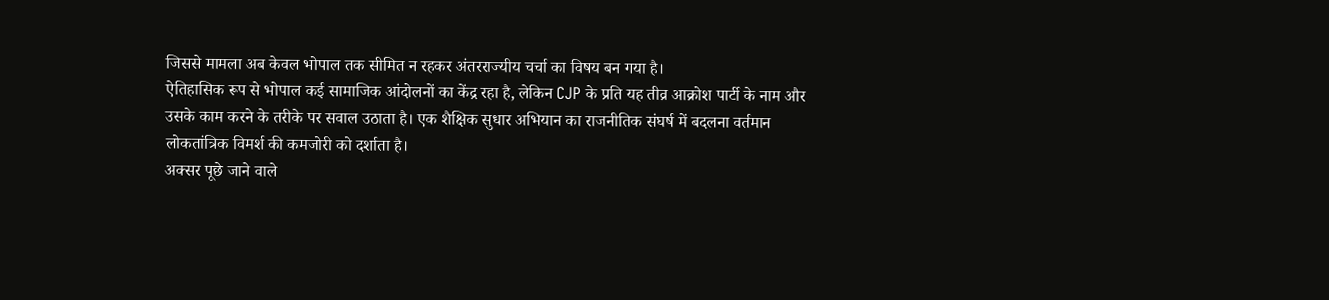जिससे मामला अब केवल भोपाल तक सीमित न रहकर अंतरराज्यीय चर्चा का विषय बन गया है।
ऐतिहासिक रूप से भोपाल कई सामाजिक आंदोलनों का केंद्र रहा है, लेकिन CJP के प्रति यह तीव्र आक्रोश पार्टी के नाम और उसके काम करने के तरीके पर सवाल उठाता है। एक शैक्षिक सुधार अभियान का राजनीतिक संघर्ष में बदलना वर्तमान लोकतांत्रिक विमर्श की कमजोरी को दर्शाता है।
अक्सर पूछे जाने वाले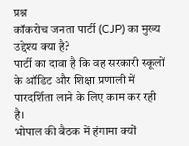प्रश्न
कॉकरोच जनता पार्टी (CJP) का मुख्य उद्देश्य क्या है?
पार्टी का दावा है कि वह सरकारी स्कूलों के ऑडिट और शिक्षा प्रणाली में पारदर्शिता लाने के लिए काम कर रही है।
भोपाल की बैठक में हंगामा क्यों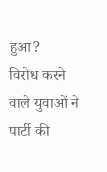हुआ?
विरोध करने वाले युवाओं ने पार्टी की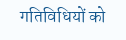गतिविधियों को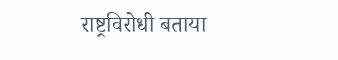राष्ट्रविरोधी बताया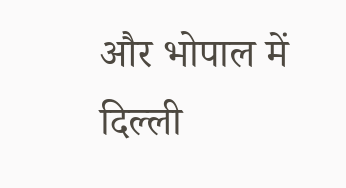और भोपाल में दिल्ली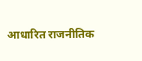आधारित राजनीतिक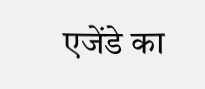एजेंडे का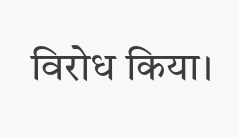विरोध किया।